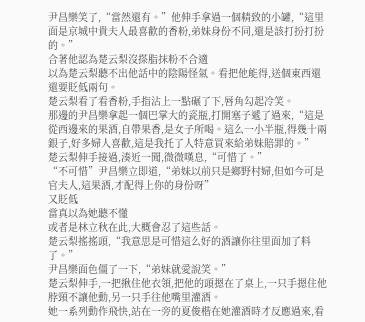尹昌樂笑了,“當然還有。”他伸手拿過一個精致的小罐,“這里面是京城中貴夫人最喜歡的香粉,弟妹身份不同,還是該打扮打扮的。”
合著他認為楚云梨沒搽脂抹粉不合適
以為楚云梨聽不出他話中的陰陽怪氣。看把他能得,送個東西還還要貶低兩句。
楚云梨看了看香粉,手指沾上一點碾了下,唇角勾起冷笑。
那邊的尹昌樂拿起一個巴掌大的瓷瓶,打開塞子遞了過來,“這是從西邊來的果酒,自帶果香,是女子所喝。這么一小半瓶,得幾十兩銀子,好多婦人喜歡,這是我托了人特意買來給弟妹賠罪的。”
楚云梨伸手接過,湊近一聞,微微嘆息,“可惜了。”
“不可惜”尹昌樂立即道,“弟妹以前只是鄉野村婦,但如今可是官夫人,這果酒,才配得上你的身份呀”
又貶低
當真以為她聽不懂
或者是林立秋在此,大概會忍了這些話。
楚云梨搖搖頭,“我意思是可惜這么好的酒讓你往里面加了料了。”
尹昌樂面色僵了一下,“弟妹就愛說笑。”
楚云梨伸手,一把揪住他衣領,把他的頭摁在了桌上,一只手摁住他脖頸不讓他動,另一只手往他嘴里灌酒。
她一系列動作飛快,站在一旁的夏俊楷在她灌酒時才反應過來,看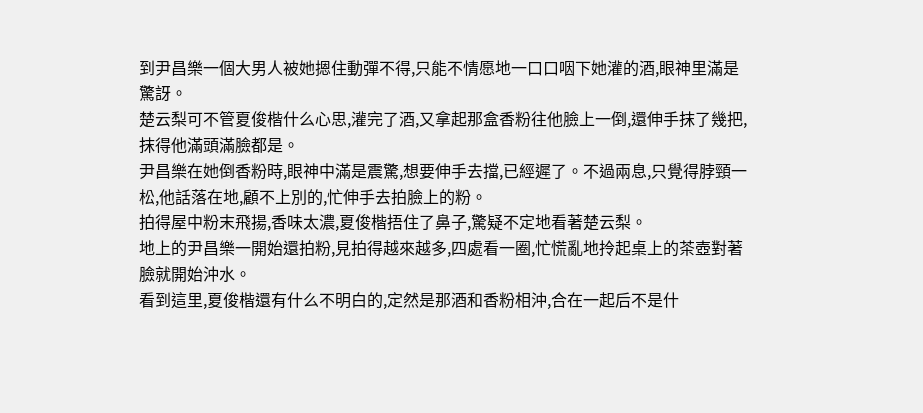到尹昌樂一個大男人被她摁住動彈不得,只能不情愿地一口口咽下她灌的酒,眼神里滿是驚訝。
楚云梨可不管夏俊楷什么心思,灌完了酒,又拿起那盒香粉往他臉上一倒,還伸手抹了幾把,抹得他滿頭滿臉都是。
尹昌樂在她倒香粉時,眼神中滿是震驚,想要伸手去擋,已經遲了。不過兩息,只覺得脖頸一松,他話落在地,顧不上別的,忙伸手去拍臉上的粉。
拍得屋中粉末飛揚,香味太濃,夏俊楷捂住了鼻子,驚疑不定地看著楚云梨。
地上的尹昌樂一開始還拍粉,見拍得越來越多,四處看一圈,忙慌亂地拎起桌上的茶壺對著臉就開始沖水。
看到這里,夏俊楷還有什么不明白的,定然是那酒和香粉相沖,合在一起后不是什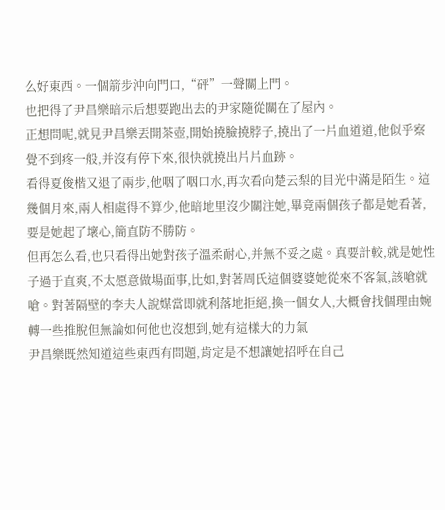么好東西。一個箭步沖向門口,“砰”一聲關上門。
也把得了尹昌樂暗示后想要跑出去的尹家隨從關在了屋內。
正想問呢,就見尹昌樂丟開茶壺,開始撓臉撓脖子,撓出了一片血道道,他似乎察覺不到疼一般,并沒有停下來,很快就撓出片片血跡。
看得夏俊楷又退了兩步,他咽了咽口水,再次看向楚云梨的目光中滿是陌生。這幾個月來,兩人相處得不算少,他暗地里沒少關注她,畢竟兩個孩子都是她看著,要是她起了壞心,簡直防不勝防。
但再怎么看,也只看得出她對孩子溫柔耐心,并無不妥之處。真要計較,就是她性子過于直爽,不太愿意做場面事,比如,對著周氏這個婆婆她從來不客氣,該嗆就嗆。對著隔壁的李夫人說媒當即就利落地拒絕,換一個女人,大概會找個理由婉轉一些推脫但無論如何他也沒想到,她有這樣大的力氣
尹昌樂既然知道這些東西有問題,肯定是不想讓她招呼在自己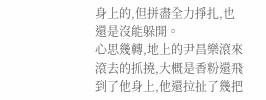身上的,但拼盡全力掙扎,也還是沒能躲開。
心思幾轉,地上的尹昌樂滾來滾去的抓撓,大概是香粉還飛到了他身上,他還拉扯了幾把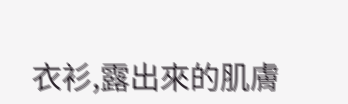衣衫,露出來的肌膚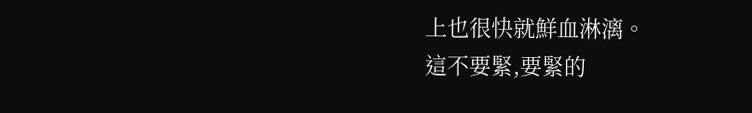上也很快就鮮血淋漓。
這不要緊,要緊的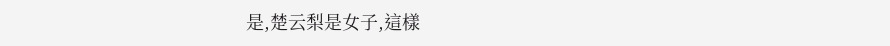是,楚云梨是女子,這樣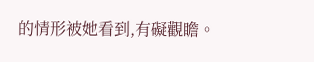的情形被她看到,有礙觀瞻。